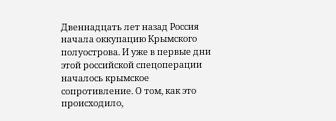Двеннадцать лет назад Россия начала оккупацию Крымского полуострова. И уже в первые дни этой российской спецоперации началось крымское сопротивление. О том, как это происходило,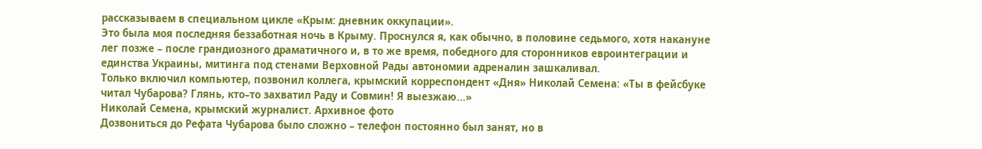рассказываем в специальном цикле «Крым: дневник оккупации».
Это была моя последняя беззаботная ночь в Крыму. Проснулся я, как обычно, в половине седьмого, хотя накануне лег позже – после грандиозного драматичного и, в то же время, победного для сторонников евроинтеграции и единства Украины, митинга под стенами Верховной Рады автономии адреналин зашкаливал.
Только включил компьютер, позвонил коллега, крымский корреспондент «Дня» Николай Семена: «Ты в фейсбуке читал Чубарова? Глянь, кто–то захватил Раду и Совмин! Я выезжаю...»
Николай Семена, крымский журналист. Архивное фото
Дозвониться до Рефата Чубарова было сложно – телефон постоянно был занят, но в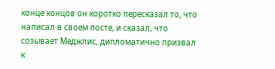конце концов он коротко пересказал то, что написал в своем посте, и сказал, что созывает Меджлис, дипломатично призвал к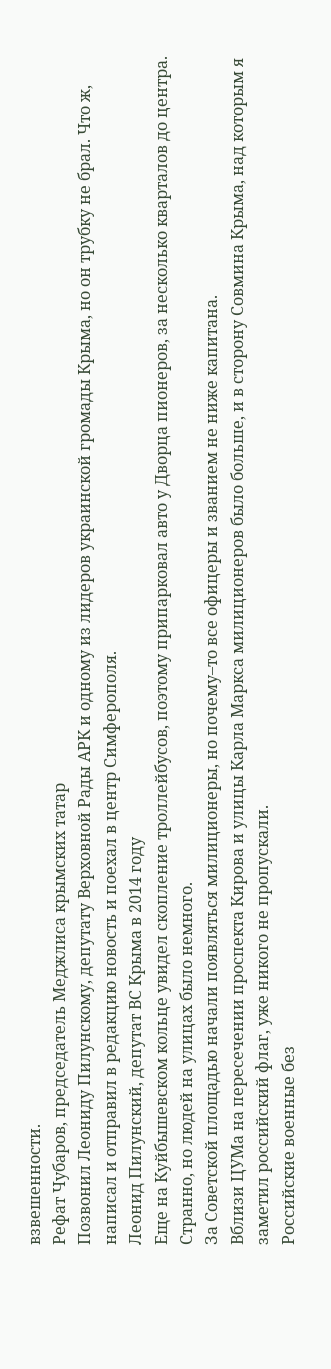взвешенности.
Рефат Чубаров, председатель Меджлиса крымских татар
Позвонил Леониду Пилунскому, депутату Верховной Рады АРК и одному из лидеров украинской громады Крыма, но он трубку не брал. Что ж, написал и отправил в редакцию новость и поехал в центр Симферополя.
Леонид Пилунский, депутат ВС Крыма в 2014 году
Еще на Куйбышевском кольце увидел скопление троллейбусов, поэтому припарковал авто у Дворца пионеров, за несколько кварталов до центра. Странно, но людей на улицах было немного.
За Советской площадью начали появляться милиционеры, но почему–то все офицеры и званием не ниже капитана.
Вблизи ЦУМа на пересечении проспекта Кирова и улицы Карла Маркса милиционеров было больше, и в сторону Совмина Крыма, над которым я заметил российский флаг, уже никого не пропускали.
Российские военные без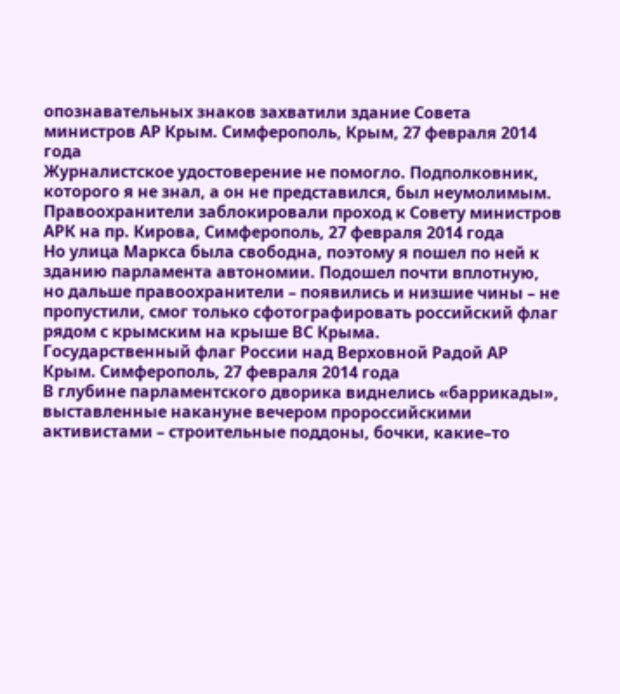опознавательных знаков захватили здание Совета министров АР Крым. Симферополь, Крым, 27 февраля 2014 года
Журналистское удостоверение не помогло. Подполковник, которого я не знал, а он не представился, был неумолимым.
Правоохранители заблокировали проход к Совету министров АРК на пр. Кирова, Симферополь, 27 февраля 2014 года
Но улица Маркса была свободна, поэтому я пошел по ней к зданию парламента автономии. Подошел почти вплотную, но дальше правоохранители – появились и низшие чины – не пропустили, смог только сфотографировать российский флаг рядом с крымским на крыше ВС Крыма.
Государственный флаг России над Верховной Радой АР Крым. Симферополь, 27 февраля 2014 года
В глубине парламентского дворика виднелись «баррикады», выставленные накануне вечером пророссийскими активистами – строительные поддоны, бочки, какие–то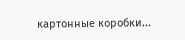картонные коробки...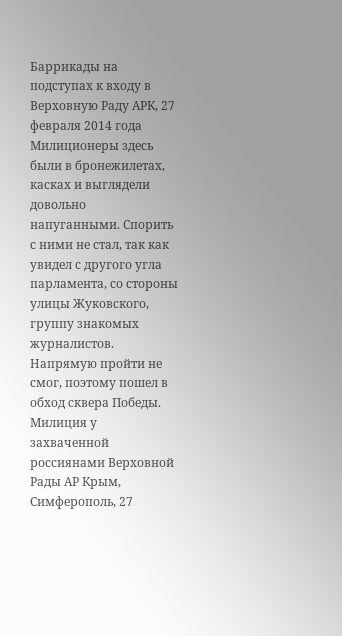Баррикады на подступах к входу в Верховную Раду АРК, 27 февраля 2014 года
Милиционеры здесь были в бронежилетах, касках и выглядели довольно напуганными. Спорить с ними не стал, так как увидел с другого угла парламента, со стороны улицы Жуковского, группу знакомых журналистов. Напрямую пройти не смог, поэтому пошел в обход сквера Победы.
Милиция у захваченной россиянами Верховной Рады АР Крым, Симферополь, 27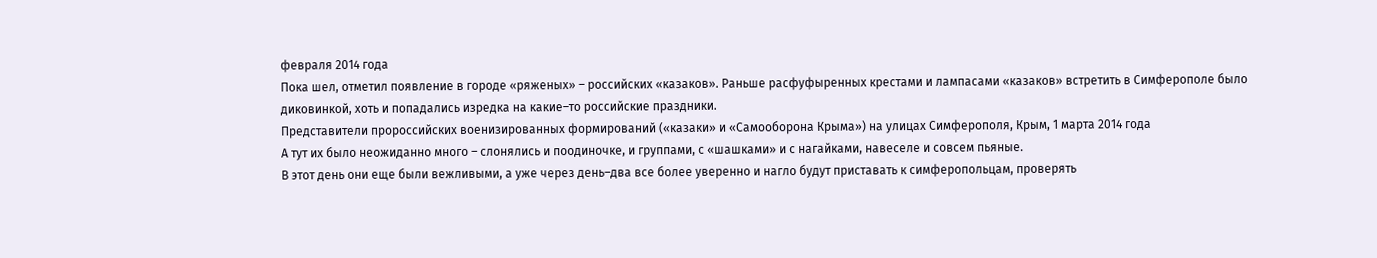февраля 2014 года
Пока шел, отметил появление в городе «ряженых» – российских «казаков». Раньше расфуфыренных крестами и лампасами «казаков» встретить в Симферополе было диковинкой, хоть и попадались изредка на какие–то российские праздники.
Представители пророссийских военизированных формирований («казаки» и «Самооборона Крыма») на улицах Симферополя, Крым, 1 марта 2014 года
А тут их было неожиданно много – слонялись и поодиночке, и группами, с «шашками» и с нагайками, навеселе и совсем пьяные.
В этот день они еще были вежливыми, а уже через день–два все более уверенно и нагло будут приставать к симферопольцам, проверять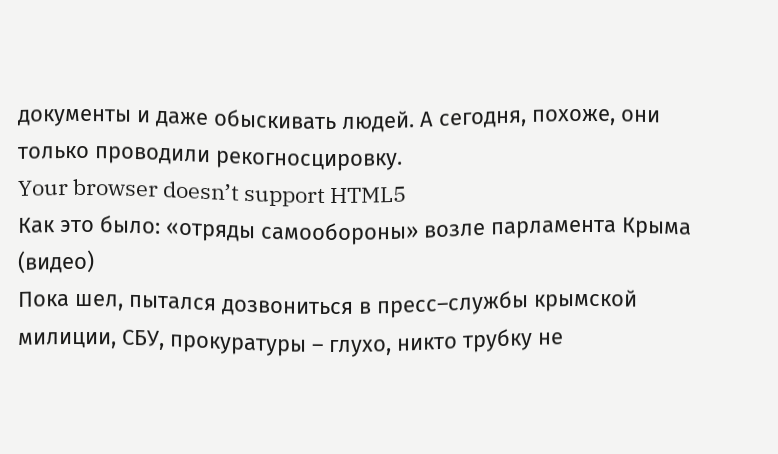документы и даже обыскивать людей. А сегодня, похоже, они только проводили рекогносцировку.
Your browser doesn’t support HTML5
Как это было: «отряды самообороны» возле парламента Крыма (видео)
Пока шел, пытался дозвониться в пресс–службы крымской милиции, СБУ, прокуратуры – глухо, никто трубку не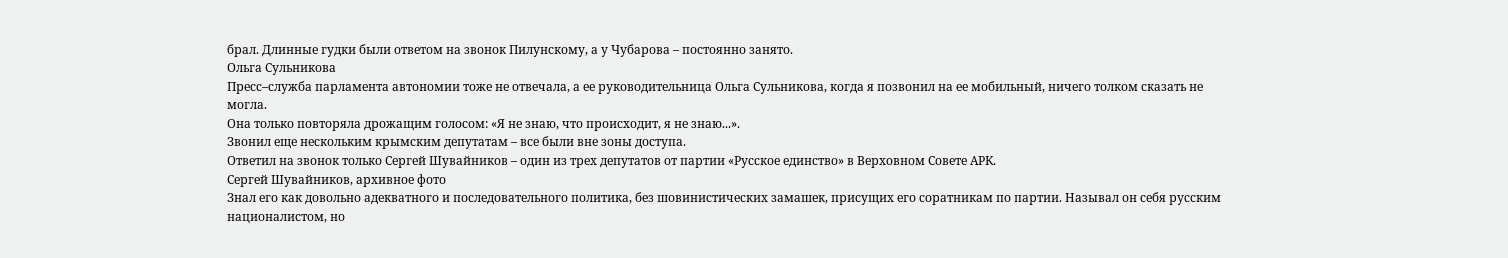брал. Длинные гудки были ответом на звонок Пилунскому, а у Чубарова – постоянно занято.
Ольга Сульникова
Пресс–служба парламента автономии тоже не отвечала, а ее руководительница Ольга Сульникова, когда я позвонил на ее мобильный, ничего толком сказать не могла.
Она только повторяла дрожащим голосом: «Я не знаю, что происходит, я не знаю...».
Звонил еще нескольким крымским депутатам – все были вне зоны доступа.
Ответил на звонок только Сергей Шувайников – один из трех депутатов от партии «Русское единство» в Верховном Совете АРК.
Сергей Шувайников, архивное фото
Знал его как довольно адекватного и последовательного политика, без шовинистических замашек, присущих его соратникам по партии. Называл он себя русским националистом, но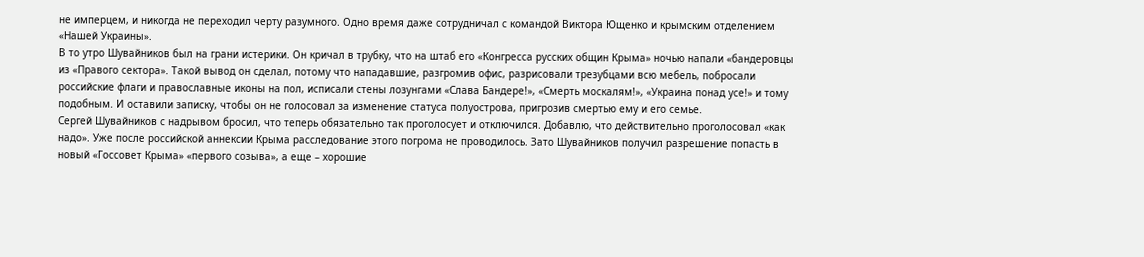не имперцем, и никогда не переходил черту разумного. Одно время даже сотрудничал с командой Виктора Ющенко и крымским отделением «Нашей Украины».
В то утро Шувайников был на грани истерики. Он кричал в трубку, что на штаб его «Конгресса русских общин Крыма» ночью напали «бандеровцы из «Правого сектора». Такой вывод он сделал, потому что нападавшие, разгромив офис, разрисовали трезубцами всю мебель, побросали российские флаги и православные иконы на пол, исписали стены лозунгами «Слава Бандере!», «Смерть москалям!», «Украина понад усе!» и тому подобным. И оставили записку, чтобы он не голосовал за изменение статуса полуострова, пригрозив смертью ему и его семье.
Сергей Шувайников с надрывом бросил, что теперь обязательно так проголосует и отключился. Добавлю, что действительно проголосовал «как надо». Уже после российской аннексии Крыма расследование этого погрома не проводилось. Зато Шувайников получил разрешение попасть в новый «Госсовет Крыма» «первого созыва», а еще – хорошие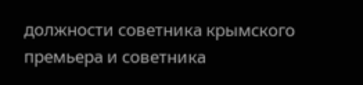должности советника крымского премьера и советника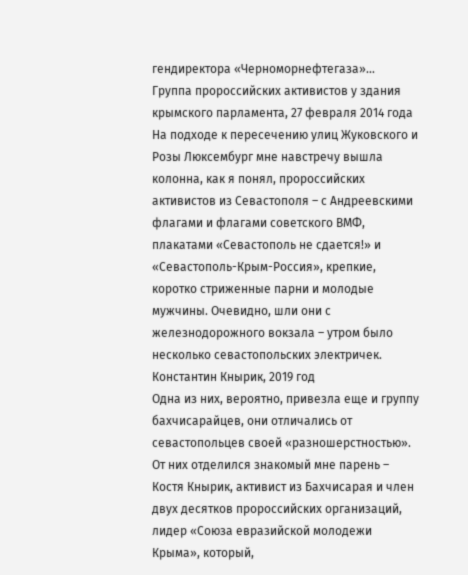гендиректора «Черноморнефтегаза»...
Группа пророссийских активистов у здания крымского парламента, 27 февраля 2014 года
На подходе к пересечению улиц Жуковского и Розы Люксембург мне навстречу вышла колонна, как я понял, пророссийских активистов из Севастополя – с Андреевскими флагами и флагами советского ВМФ, плакатами «Севастополь не сдается!» и «Севастополь-Крым-Россия», крепкие, коротко стриженные парни и молодые мужчины. Очевидно, шли они с железнодорожного вокзала – утром было несколько севастопольских электричек.
Константин Кнырик, 2019 год
Одна из них, вероятно, привезла еще и группу бахчисарайцев, они отличались от севастопольцев своей «разношерстностью». От них отделился знакомый мне парень – Костя Кнырик, активист из Бахчисарая и член двух десятков пророссийских организаций, лидер «Союза евразийской молодежи Крыма», который,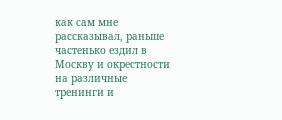как сам мне рассказывал, раньше частенько ездил в Москву и окрестности на различные тренинги и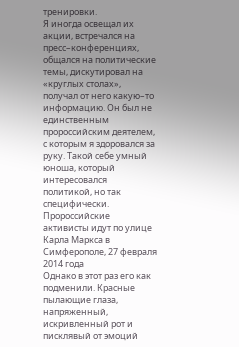тренировки.
Я иногда освещал их акции, встречался на пресс–конференциях, общался на политические темы, дискутировал на «круглых столах», получал от него какую–то информацию. Он был не единственным пророссийским деятелем, с которым я здоровался за руку. Такой себе умный юноша, который интересовался политикой, но так специфически.
Пророссийские активисты идут по улице Карла Маркса в Симферополе, 27 февраля 2014 года
Однако в этот раз его как подменили. Красные пылающие глаза, напряженный, искривленный рот и писклявый от эмоций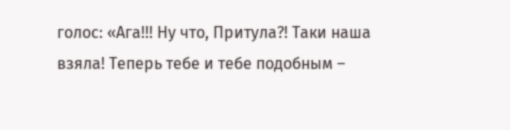голос: «Ага!!! Ну что, Притула?! Таки наша взяла! Теперь тебе и тебе подобным –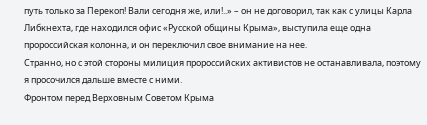путь только за Перекоп! Вали сегодня же, или!..» – он не договорил, так как с улицы Карла Либкнехта, где находился офис «Русской общины Крыма», выступила еще одна пророссийская колонна, и он переключил свое внимание на нее.
Странно, но с этой стороны милиция пророссийских активистов не останавливала, поэтому я просочился дальше вместе с ними.
Фронтом перед Верховным Советом Крыма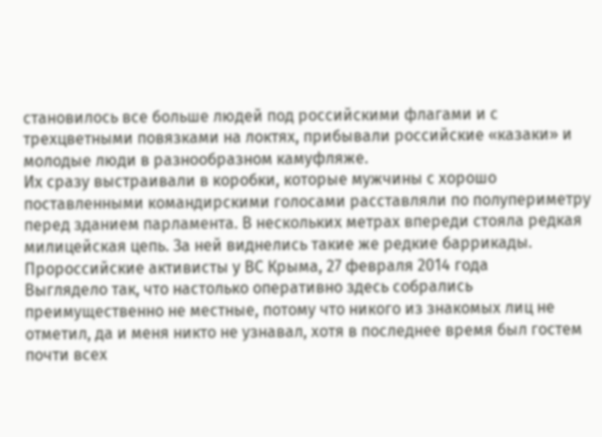становилось все больше людей под российскими флагами и с трехцветными повязками на локтях, прибывали российские «казаки» и молодые люди в разнообразном камуфляже.
Их сразу выстраивали в коробки, которые мужчины с хорошо поставленными командирскими голосами расставляли по полупериметру перед зданием парламента. В нескольких метрах впереди стояла редкая милицейская цепь. За ней виднелись такие же редкие баррикады.
Пророссийские активисты у ВС Крыма, 27 февраля 2014 года
Выглядело так, что настолько оперативно здесь собрались преимущественно не местные, потому что никого из знакомых лиц не отметил, да и меня никто не узнавал, хотя в последнее время был гостем почти всех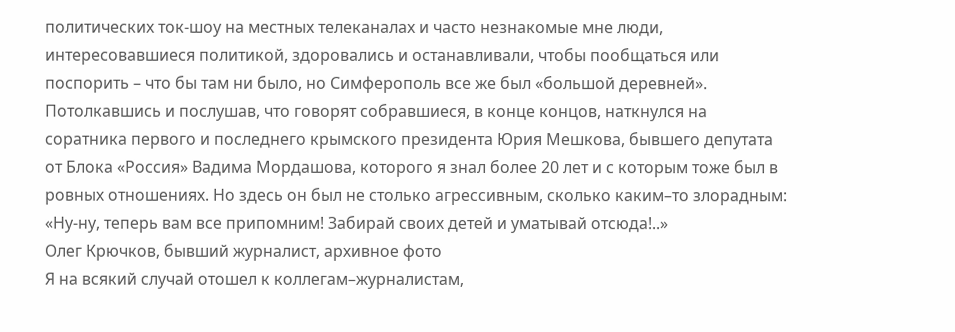политических ток-шоу на местных телеканалах и часто незнакомые мне люди, интересовавшиеся политикой, здоровались и останавливали, чтобы пообщаться или поспорить – что бы там ни было, но Симферополь все же был «большой деревней».
Потолкавшись и послушав, что говорят собравшиеся, в конце концов, наткнулся на соратника первого и последнего крымского президента Юрия Мешкова, бывшего депутата от Блока «Россия» Вадима Мордашова, которого я знал более 20 лет и с которым тоже был в ровных отношениях. Но здесь он был не столько агрессивным, сколько каким–то злорадным: «Ну-ну, теперь вам все припомним! Забирай своих детей и уматывай отсюда!..»
Олег Крючков, бывший журналист, архивное фото
Я на всякий случай отошел к коллегам–журналистам,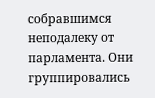собравшимся неподалеку от парламента. Они группировались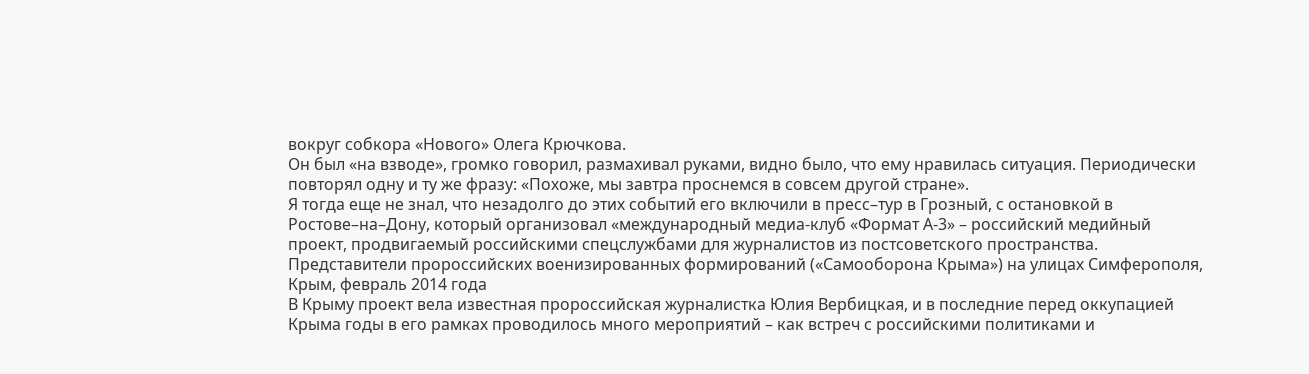вокруг собкора «Нового» Олега Крючкова.
Он был «на взводе», громко говорил, размахивал руками, видно было, что ему нравилась ситуация. Периодически повторял одну и ту же фразу: «Похоже, мы завтра проснемся в совсем другой стране».
Я тогда еще не знал, что незадолго до этих событий его включили в пресс–тур в Грозный, с остановкой в Ростове–на–Дону, который организовал «международный медиа-клуб «Формат А-3» – российский медийный проект, продвигаемый российскими спецслужбами для журналистов из постсоветского пространства.
Представители пророссийских военизированных формирований («Самооборона Крыма») на улицах Симферополя, Крым, февраль 2014 года
В Крыму проект вела известная пророссийская журналистка Юлия Вербицкая, и в последние перед оккупацией Крыма годы в его рамках проводилось много мероприятий – как встреч с российскими политиками и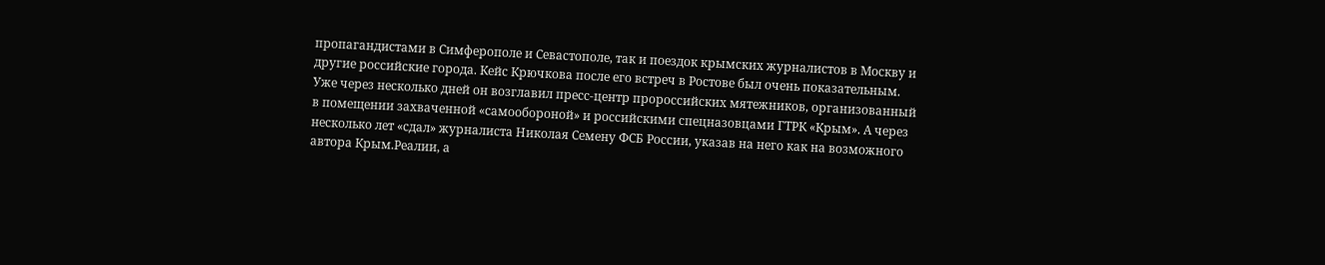пропагандистами в Симферополе и Севастополе, так и поездок крымских журналистов в Москву и другие российские города. Кейс Крючкова после его встреч в Ростове был очень показательным.
Уже через несколько дней он возглавил пресс-центр пророссийских мятежников, организованный в помещении захваченной «самообороной» и российскими спецназовцами ГТРК «Крым». А через несколько лет «сдал» журналиста Николая Семену ФСБ России, указав на него как на возможного автора Крым.Реалии, а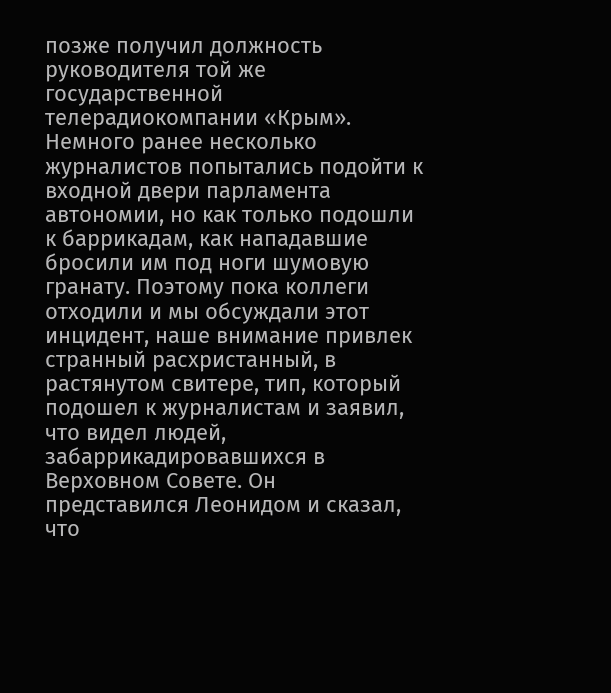позже получил должность руководителя той же государственной телерадиокомпании «Крым».
Немного ранее несколько журналистов попытались подойти к входной двери парламента автономии, но как только подошли к баррикадам, как нападавшие бросили им под ноги шумовую гранату. Поэтому пока коллеги отходили и мы обсуждали этот инцидент, наше внимание привлек странный расхристанный, в растянутом свитере, тип, который подошел к журналистам и заявил, что видел людей, забаррикадировавшихся в Верховном Совете. Он представился Леонидом и сказал, что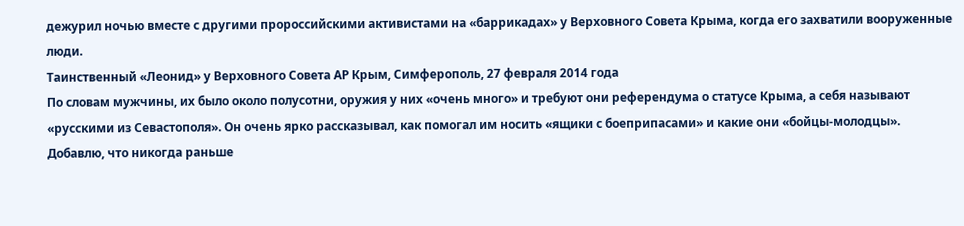дежурил ночью вместе с другими пророссийскими активистами на «баррикадах» у Верховного Совета Крыма, когда его захватили вооруженные люди.
Таинственный «Леонид» у Верховного Совета АР Крым, Симферополь, 27 февраля 2014 года
По словам мужчины, их было около полусотни, оружия у них «очень много» и требуют они референдума о статусе Крыма, а себя называют «русскими из Севастополя». Он очень ярко рассказывал, как помогал им носить «ящики с боеприпасами» и какие они «бойцы-молодцы». Добавлю, что никогда раньше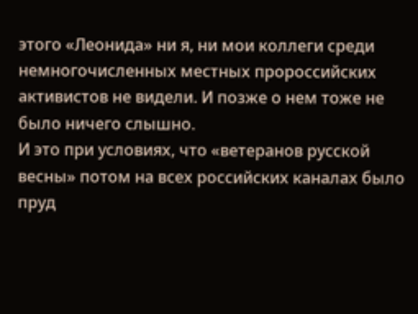этого «Леонида» ни я, ни мои коллеги среди немногочисленных местных пророссийских активистов не видели. И позже о нем тоже не было ничего слышно.
И это при условиях, что «ветеранов русской весны» потом на всех российских каналах было пруд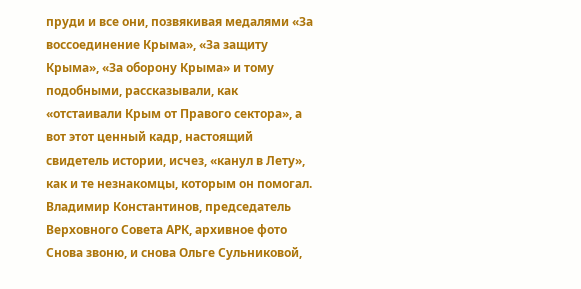пруди и все они, позвякивая медалями «За воссоединение Крыма», «За защиту Крыма», «За оборону Крыма» и тому подобными, рассказывали, как «отстаивали Крым от Правого сектора», а вот этот ценный кадр, настоящий свидетель истории, исчез, «канул в Лету», как и те незнакомцы, которым он помогал.
Владимир Константинов, председатель Верховного Совета АРК, архивное фото
Снова звоню, и снова Ольге Сульниковой,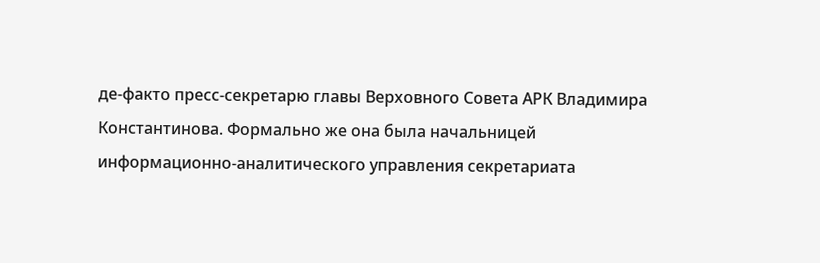де-факто пресс-секретарю главы Верховного Совета АРК Владимира Константинова. Формально же она была начальницей информационно-аналитического управления секретариата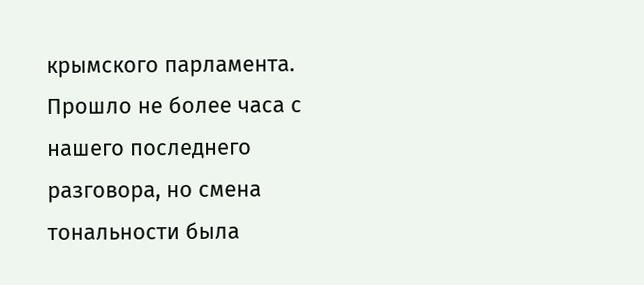крымского парламента.
Прошло не более часа с нашего последнего разговора, но смена тональности была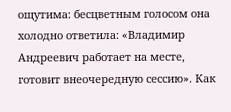ощутима: бесцветным голосом она холодно ответила: «Владимир Андреевич работает на месте, готовит внеочередную сессию». Как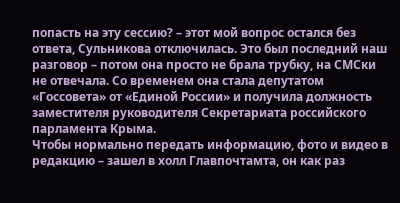попасть на эту сессию? – этот мой вопрос остался без ответа, Сульникова отключилась. Это был последний наш разговор – потом она просто не брала трубку, на СМСки не отвечала. Со временем она стала депутатом «Госсовета» от «Единой России» и получила должность заместителя руководителя Секретариата российского парламента Крыма.
Чтобы нормально передать информацию, фото и видео в редакцию – зашел в холл Главпочтамта, он как раз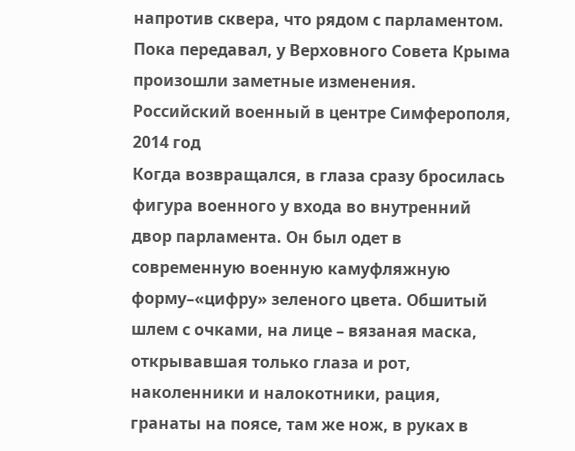напротив сквера, что рядом с парламентом. Пока передавал, у Верховного Совета Крыма произошли заметные изменения.
Российский военный в центре Симферополя, 2014 год
Когда возвращался, в глаза сразу бросилась фигура военного у входа во внутренний двор парламента. Он был одет в современную военную камуфляжную форму–«цифру» зеленого цвета. Обшитый шлем с очками, на лице – вязаная маска, открывавшая только глаза и рот, наколенники и налокотники, рация, гранаты на поясе, там же нож, в руках в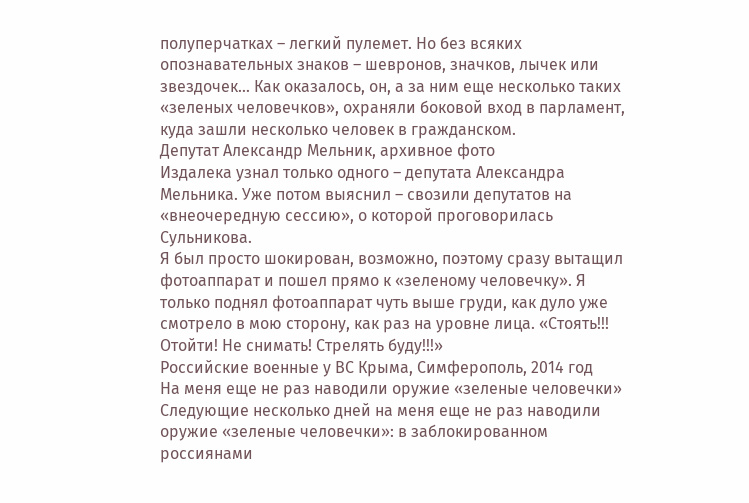полуперчатках – легкий пулемет. Но без всяких опознавательных знаков – шевронов, значков, лычек или звездочек... Как оказалось, он, а за ним еще несколько таких «зеленых человечков», охраняли боковой вход в парламент, куда зашли несколько человек в гражданском.
Депутат Александр Мельник, архивное фото
Издалека узнал только одного – депутата Александра Мельника. Уже потом выяснил – свозили депутатов на «внеочередную сессию», о которой проговорилась Сульникова.
Я был просто шокирован, возможно, поэтому сразу вытащил фотоаппарат и пошел прямо к «зеленому человечку». Я только поднял фотоаппарат чуть выше груди, как дуло уже смотрело в мою сторону, как раз на уровне лица. «Стоять!!! Отойти! Не снимать! Стрелять буду!!!»
Российские военные у ВС Крыма, Симферополь, 2014 год
На меня еще не раз наводили оружие «зеленые человечки»
Следующие несколько дней на меня еще не раз наводили оружие «зеленые человечки»: в заблокированном россиянами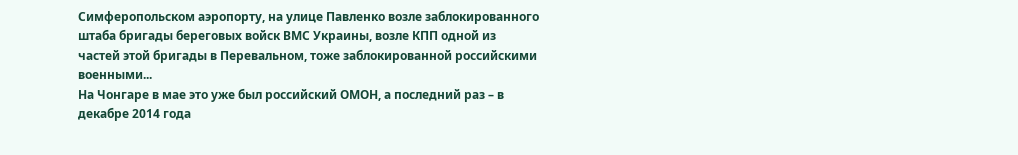Симферопольском аэропорту, на улице Павленко возле заблокированного штаба бригады береговых войск ВМС Украины, возле КПП одной из частей этой бригады в Перевальном, тоже заблокированной российскими военными...
На Чонгаре в мае это уже был российский ОМОН, а последний раз – в декабре 2014 года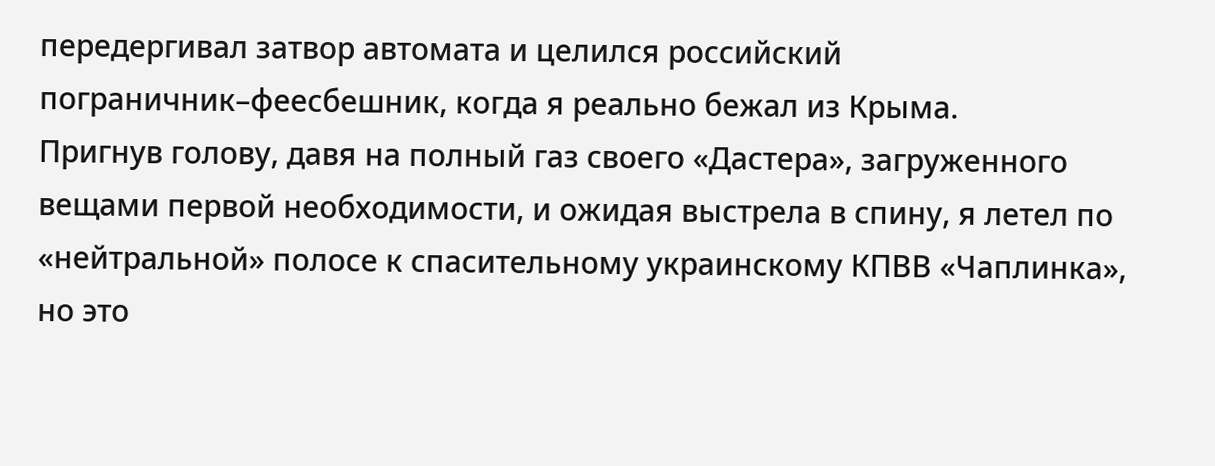передергивал затвор автомата и целился российский пограничник–феесбешник, когда я реально бежал из Крыма.
Пригнув голову, давя на полный газ своего «Дастера», загруженного вещами первой необходимости, и ожидая выстрела в спину, я летел по «нейтральной» полосе к спасительному украинскому КПВВ «Чаплинка», но это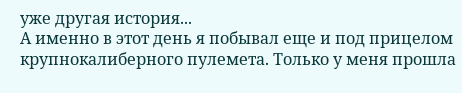уже другая история...
А именно в этот день я побывал еще и под прицелом крупнокалиберного пулемета. Только у меня прошла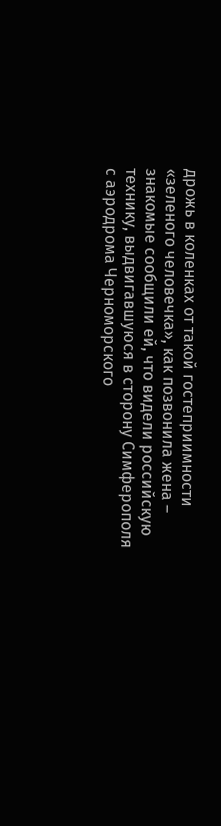дрожь в коленках от такой гостеприимности «зеленого человечка», как позвонила жена – знакомые сообщили ей, что видели российскую технику, выдвигавшуюся в сторону Симферополя с аэродрома Черноморского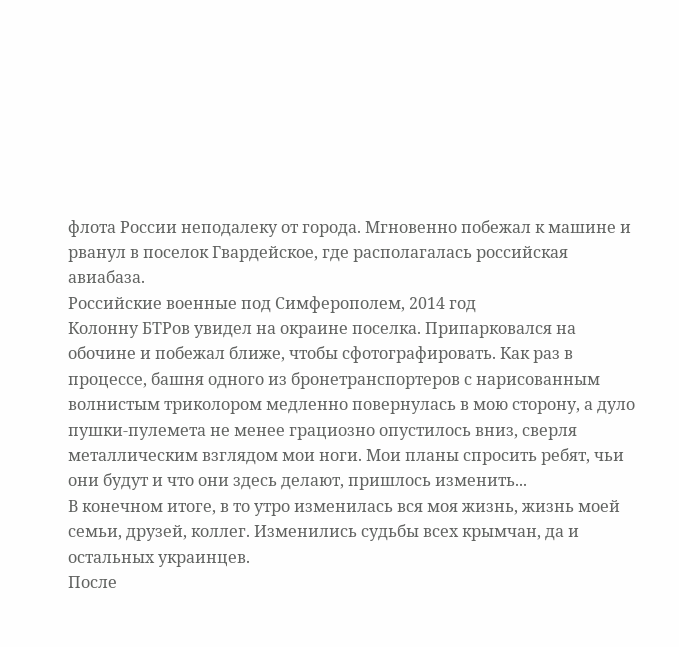флота России неподалеку от города. Мгновенно побежал к машине и рванул в поселок Гвардейское, где располагалась российская авиабаза.
Российские военные под Симферополем, 2014 год
Колонну БТРов увидел на окраине поселка. Припарковался на обочине и побежал ближе, чтобы сфотографировать. Как раз в процессе, башня одного из бронетранспортеров с нарисованным волнистым триколором медленно повернулась в мою сторону, а дуло пушки-пулемета не менее грациозно опустилось вниз, сверля металлическим взглядом мои ноги. Мои планы спросить ребят, чьи они будут и что они здесь делают, пришлось изменить...
В конечном итоге, в то утро изменилась вся моя жизнь, жизнь моей семьи, друзей, коллег. Изменились судьбы всех крымчан, да и остальных украинцев.
После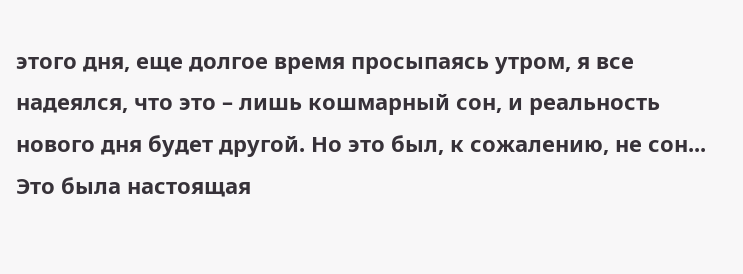этого дня, еще долгое время просыпаясь утром, я все надеялся, что это – лишь кошмарный сон, и реальность нового дня будет другой. Но это был, к сожалению, не сон... Это была настоящая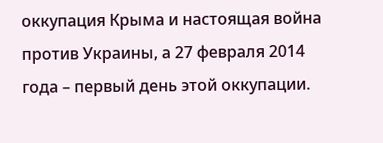оккупация Крыма и настоящая война против Украины, а 27 февраля 2014 года – первый день этой оккупации.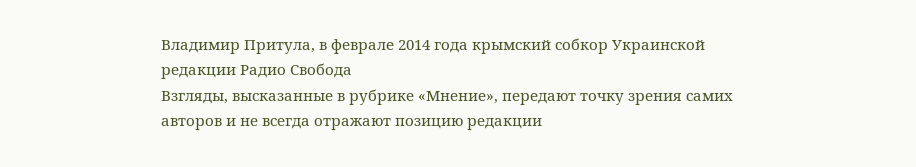Владимир Притула, в феврале 2014 года крымский собкор Украинской редакции Радио Свобода
Взгляды, высказанные в рубрике «Мнение», передают точку зрения самих авторов и не всегда отражают позицию редакции